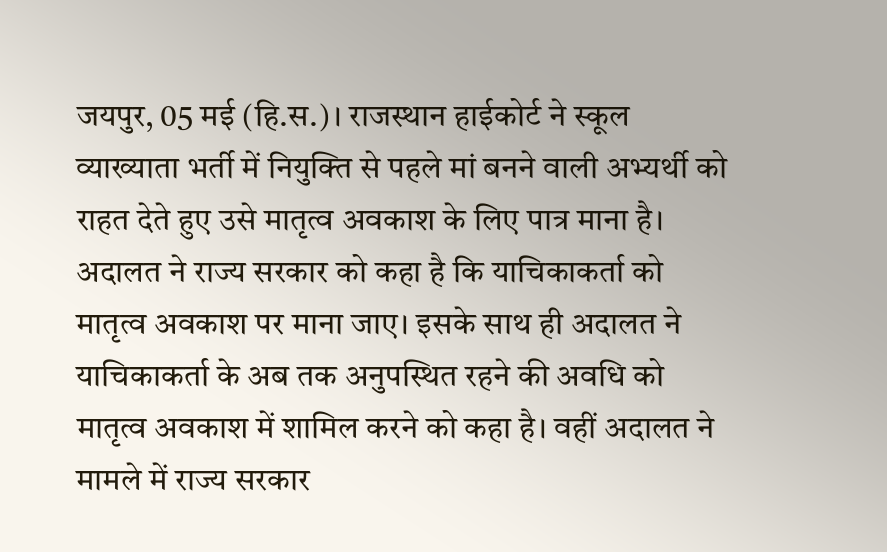जयपुर, 05 मई (हि.स.)। राजस्थान हाईकोर्ट ने स्कूल व्याख्याता भर्ती में नियुक्ति से पहले मां बनने वाली अभ्यर्थी को राहत देते हुए उसे मातृत्व अवकाश के लिए पात्र माना है। अदालत ने राज्य सरकार को कहा है कि याचिकाकर्ता को मातृत्व अवकाश पर माना जाए। इसके साथ ही अदालत ने याचिकाकर्ता के अब तक अनुपस्थित रहने की अवधि को मातृत्व अवकाश में शामिल करने को कहा है। वहीं अदालत ने मामले में राज्य सरकार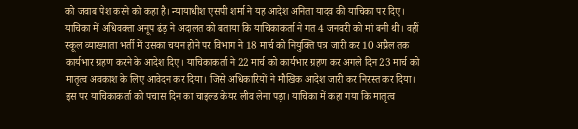को जवाब पेश करने को कहा है। न्यायाधीश एसपी शर्मा ने यह आदेश अनिता यादव की याचिका पर दिए। याचिका में अधिवक्ता अनूप ढंड़ ने अदालत को बताया कि याचिकाकर्ता ने गत 4 जनवरी को मां बनी थी। वहीं स्कूल व्याख्याता भर्ती में उसका चयन होने पर विभाग ने 18 मार्च को नियुक्ति पत्र जारी कर 10 अप्रैल तक कार्यभार ग्रहण करने के आदेश दिए। याचिकाकर्ता ने 22 मार्च को कार्यभार ग्रहण कर अगले दिन 23 मार्च को मातृत्व अवकाश के लिए आवेदन कर दिया। जिसे अधिकारियों ने मौखिक आदेश जारी कर निरस्त कर दिया। इस पर याचिकाकर्ता को पचास दिन का चाइल्ड केयर लीव लेना पड़ा। याचिका में कहा गया कि मातृत्व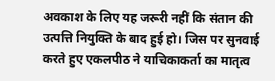अवकाश के लिए यह जरूरी नहीं कि संतान की उत्पत्ति नियुक्ति के बाद हुई हो। जिस पर सुनवाई करते हुए एकलपीठ ने याचिकाकर्ता का मातृत्व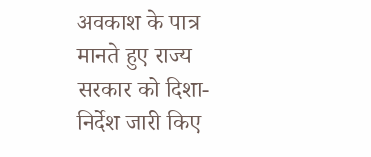अवकाश के पात्र मानते हुए राज्य सरकार को दिशा-निर्देश जारी किए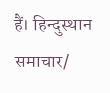हैं। हिन्दुस्थान समाचार/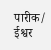पारीक/ ईश्वर